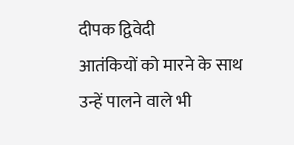दीपक द्विवेदी
आतंकियों को मारने के साथ उन्हें पालने वाले भी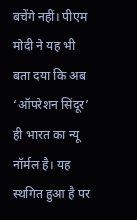बचेंगे नहीं। पीएम मोदी ने यह भी बता दया कि अब ‘ऑपरेशन सिंदूर’ ही भारत का न्यू नॉर्मल है। यह स्थगित हुआ है पर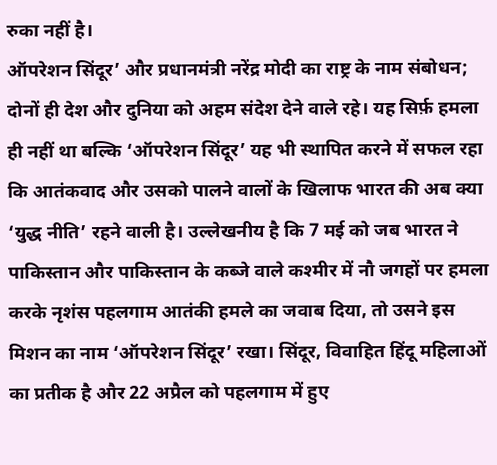रुका नहीं है।
ऑपरेशन सिंदूर’ और प्रधानमंत्री नरेंद्र मोदी का राष्ट्र के नाम संबोधन; दोनों ही देश और दुनिया को अहम संदेश देने वाले रहे। यह सिर्फ़ हमला ही नहीं था बल्कि ‘ऑपरेशन सिंदूर’ यह भी स्थापित करने में सफल रहा कि आतंकवाद और उसको पालने वालों के खिलाफ भारत की अब क्या ‘युद्ध नीति’ रहने वाली है। उल्लेखनीय है कि 7 मई को जब भारत ने पाकिस्तान और पाकिस्तान के कब्जे वाले कश्मीर में नौ जगहों पर हमला करके नृशंस पहलगाम आतंकी हमले का जवाब दिया, तो उसने इस मिशन का नाम ‘ऑपरेशन सिंदूर’ रखा। सिंदूर, विवाहित हिंदू महिलाओं का प्रतीक है और 22 अप्रैल को पहलगाम में हुए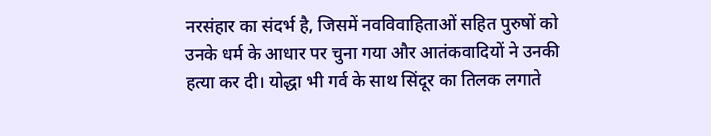नरसंहार का संदर्भ है, जिसमें नवविवाहिताओं सहित पुरुषों को उनके धर्म के आधार पर चुना गया और आतंकवादियों ने उनकी हत्या कर दी। योद्धा भी गर्व के साथ सिंदूर का तिलक लगाते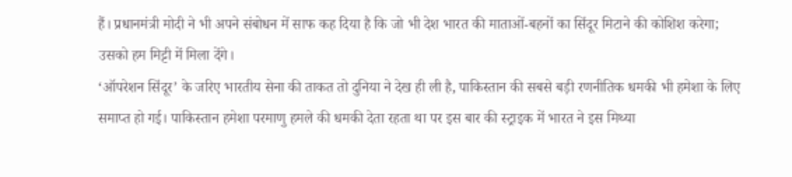हैं। प्रधानमंत्री मोदी ने भी अपने संबोधन में साफ कह दिया है कि जो भी देश भारत की माताओं-बहनों का सिंदूर मिटाने की कोशिश करेगा; उसको हम मिट्टी में मिला देंगे।
‘ऑपरेशन सिंदूर’ के जरिए भारतीय सेना की ताकत तो दुनिया ने देख ही ली है, पाकिस्तान की सबसे बड़ी रणनीतिक धमकी भी हमेशा के लिए समाप्त हो गई। पाकिस्तान हमेशा परमाणु हमले की धमकी देता रहता था पर इस बार की स्ट्राइक में भारत ने इस मिथ्या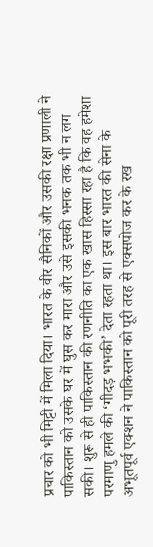प्रचार को भी मिट्टी में मिला दिया। भारत के वीर सैनिकों और उसकी रक्षा प्रणाली ने पाकिस्तान को उसके घर में घुस कर मारा और उसे इसकी भनक तक भी न लग सकी। शुरू से ही पाकिस्तान की रणनीति का एक खास हिस्सा रहा है कि वह हमेशा परमाणु हमले की ‘गीदड़ भभकी’ देता रहता था। इस बार भारत की सेना के अभूतपूर्व एक्शन ने पाकिस्तान को पूरी तरह से एक्सपोज कर के रख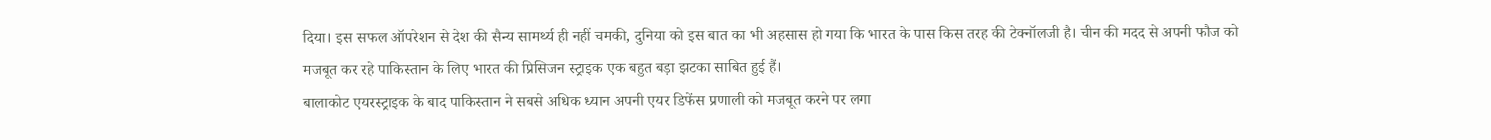दिया। इस सफल ऑपरेशन से देश की सैन्य सामर्थ्य ही नहीं चमकी, दुनिया को इस बात का भी अहसास हो गया कि भारत के पास किस तरह की टेक्नॉलजी है। चीन की मदद से अपनी फौज को मजबूत कर रहे पाकिस्तान के लिए भारत की प्रिसिजन स्ट्राइक एक बहुत बड़ा झटका साबित हुई हैं।
बालाकोट एयरस्ट्राइक के बाद पाकिस्तान ने सबसे अधिक ध्यान अपनी एयर डिफेंस प्रणाली को मजबूत करने पर लगा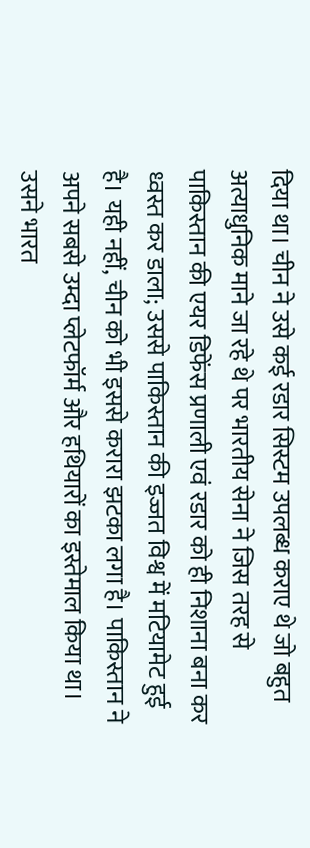दिया था। चीन ने उसे कई रडार सिस्टम उपलब्ध कराए थे जो बहुत अत्याधुनिक माने जा रहे थे पर भारतीय सेना ने जिस तरह से पाकिस्तान की एयर डिफेंस प्रणाली एवं रडार को ही निशाना बना कर ध्वस्त कर डाला; उससे पाकिस्तान की इज्जत विश्व में मटियामेट हुई है। यही नहीं, चीन को भी इससे करारा झटका लगा है। पाकिस्तान ने अपने सबसे उम्दा प्लेटफॉर्म और हथियारों का इस्तेमाल किया था। उसने भारत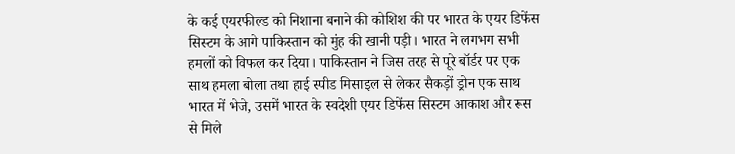के कई एयरफील्ड को निशाना बनाने की कोशिश की पर भारत के एयर डिफेंस सिस्टम के आगे पाकिस्तान को मुंह की खानी पड़ी। भारत ने लगभग सभी हमलों को विफल कर दिया। पाकिस्तान ने जिस तरह से पूरे बॉर्डर पर एक साथ हमला बोला तथा हाई स्पीड मिसाइल से लेकर सैकड़ों ड्रोन एक साथ भारत में भेजे, उसमें भारत के स्वदेशी एयर डिफेंस सिस्टम आकाश और रूस से मिले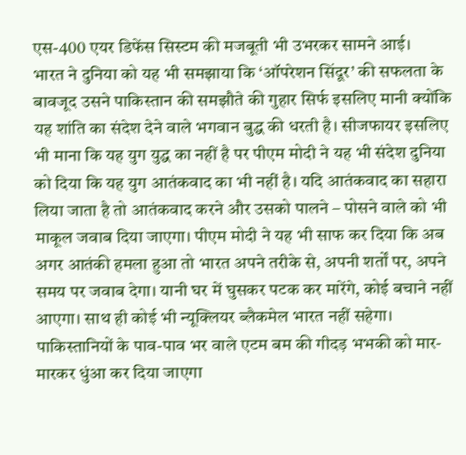एस-400 एयर डिफेंस सिस्टम की मजबूती भी उभरकर सामने आई।
भारत ने दुनिया को यह भी समझाया कि ‘ऑपरेशन सिंदूर’ की सफलता के बावजूद उसने पाकिस्तान की समझौते की गुहार सिर्फ इसलिए मानी क्योंकि यह शांति का संदेश देने वाले भगवान बुद्ध की धरती है। सीजफायर इसलिए भी माना कि यह युग युद्ध का नहीं है पर पीएम मोदी ने यह भी संदेश दुनिया को दिया कि यह युग आतंकवाद का भी नहीं है। यदि आतंकवाद का सहारा लिया जाता है तो आतंकवाद करने और उसको पालने – पोसने वाले को भी माकूल जवाब दिया जाएगा। पीएम मोदी ने यह भी साफ कर दिया कि अब अगर आतंकी हमला हुआ तो भारत अपने तरीके से, अपनी शर्तों पर, अपने समय पर जवाब देगा। यानी घर में घुसकर पटक कर मारेंगे, कोई बचाने नहीं आएगा। साथ ही कोई भी न्यूक्लियर ब्लैकमेल भारत नहीं सहेगा। पाकिस्तानियों के पाव-पाव भर वाले एटम बम की गीदड़ भभकी को मार-मारकर धुंआ कर दिया जाएगा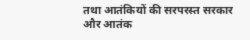तथा आतंकियों की सरपरस्त सरकार और आतंक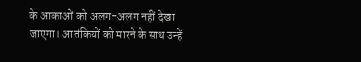के आकाओं को अलग-अलग नहीं देखा जाएगा। आतंकियों को मारने के साथ उन्हें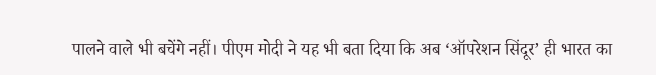पालने वाले भी बचेंगे नहीं। पीएम मोदी ने यह भी बता दिया कि अब ‘ऑपरेशन सिंदूर’ ही भारत का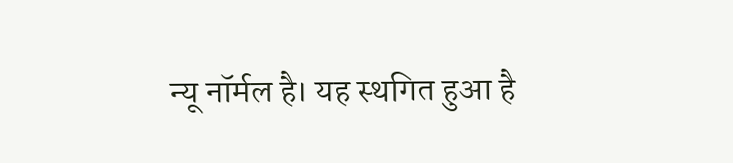न्यू नॉर्मल है। यह स्थगित हुआ है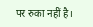पर रुका नहीं है।